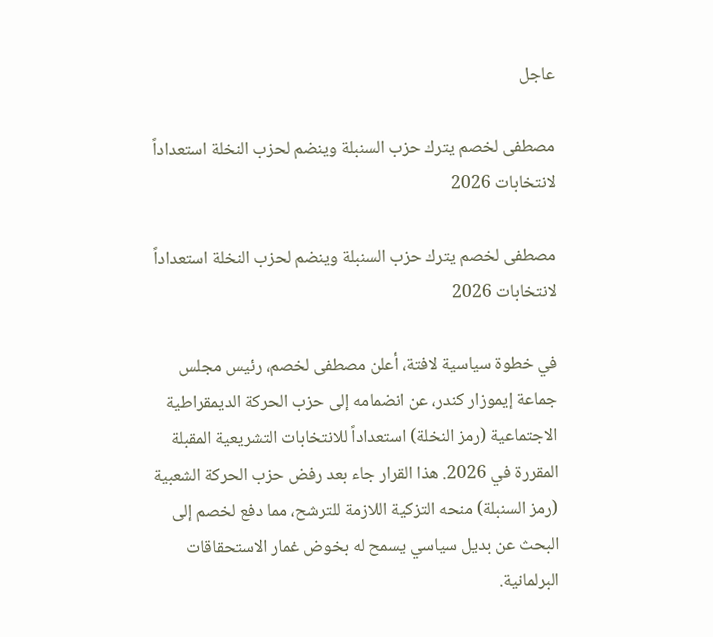عاجل

مصطفى لخصم يترك حزب السنبلة وينضم لحزب النخلة استعداداً لانتخابات 2026

مصطفى لخصم يترك حزب السنبلة وينضم لحزب النخلة استعداداً لانتخابات 2026

في خطوة سياسية لافتة، أعلن مصطفى لخصم، رئيس مجلس جماعة إيموزار كندر، عن انضمامه إلى حزب الحركة الديمقراطية الاجتماعية (رمز النخلة) استعداداً للانتخابات التشريعية المقبلة المقررة في 2026. هذا القرار جاء بعد رفض حزب الحركة الشعبية (رمز السنبلة) منحه التزكية اللازمة للترشح، مما دفع لخصم إلى البحث عن بديل سياسي يسمح له بخوض غمار الاستحقاقات البرلمانية.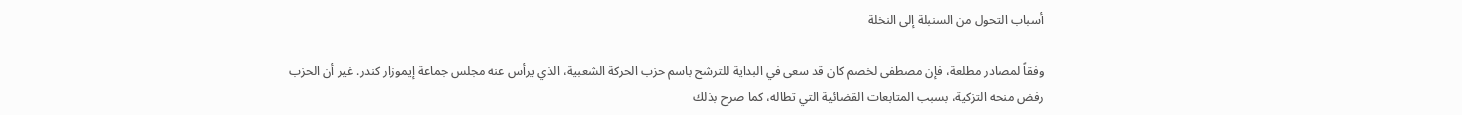أسباب التحول من السنبلة إلى النخلة

وفقاً لمصادر مطلعة، فإن مصطفى لخصم كان قد سعى في البداية للترشح باسم حزب الحركة الشعبية، الذي يرأس عنه مجلس جماعة إيموزار كندر. غير أن الحزب رفض منحه التزكية، بسبب المتابعات القضائية التي تطاله، كما صرح بذلك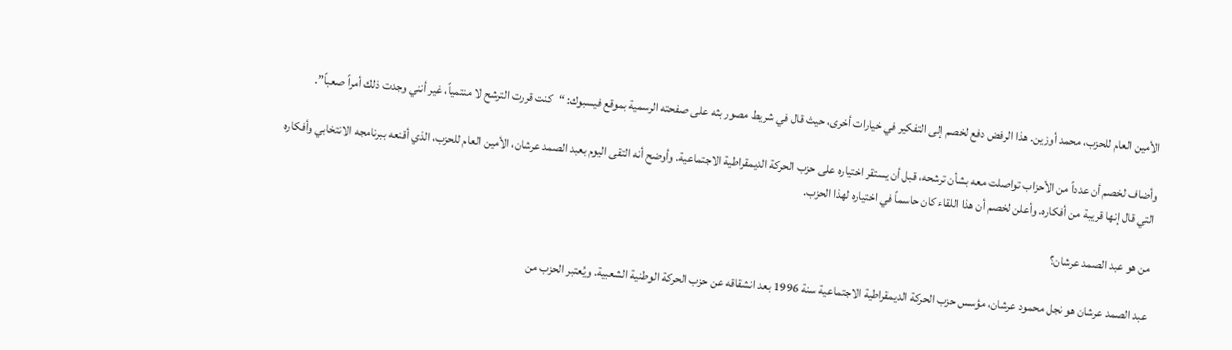الأمين العام للحزب، محمد أوزين. هذا الرفض دفع لخصم إلى التفكير في خيارات أخرى، حيث قال في شريط مصور بثه على صفحته الرسمية بموقع فيسبوك: “كنت قررت الترشح لا منتمياً، غير أنني وجدت ذلك أمراً صعباً”.

وأضاف لخصم أن عدداً من الأحزاب تواصلت معه بشأن ترشحه، قبل أن يستقر اختياره على حزب الحركة الديمقراطية الاجتماعية. وأوضح أنه التقى اليوم بعبد الصمد عرشان، الأمين العام للحزب، الذي أقنعه ببرنامجه الانتخابي وأفكاره التي قال إنها قريبة من أفكاره. وأعلن لخصم أن هذا اللقاء كان حاسماً في اختياره لهذا الحزب.

من هو عبد الصمد عرشان؟

عبد الصمد عرشان هو نجل محمود عرشان، مؤسس حزب الحركة الديمقراطية الاجتماعية سنة 1996 بعد انشقاقه عن حزب الحركة الوطنية الشعبية. ويُعتبر الحزب من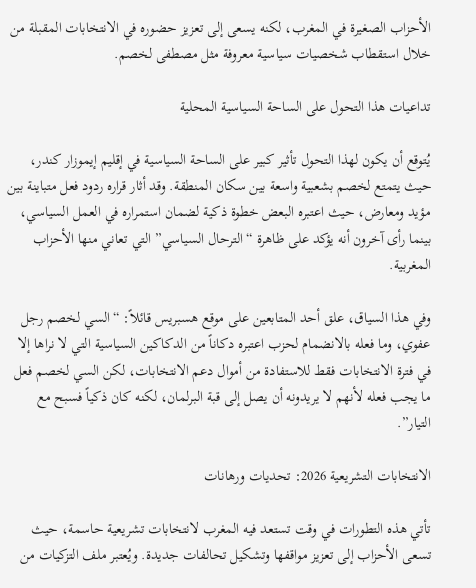الأحزاب الصغيرة في المغرب، لكنه يسعى إلى تعزيز حضوره في الانتخابات المقبلة من خلال استقطاب شخصيات سياسية معروفة مثل مصطفى لخصم.

تداعيات هذا التحول على الساحة السياسية المحلية

يُتوقع أن يكون لهذا التحول تأثير كبير على الساحة السياسية في إقليم إيموزار كندر، حيث يتمتع لخصم بشعبية واسعة بين سكان المنطقة. وقد أثار قراره ردود فعل متباينة بين مؤيد ومعارض، حيث اعتبره البعض خطوة ذكية لضمان استمراره في العمل السياسي، بينما رأى آخرون أنه يؤكد على ظاهرة “الترحال السياسي” التي تعاني منها الأحزاب المغربية.

وفي هذا السياق، علق أحد المتابعين على موقع هسبريس قائلاً: “السي لخصم رجل عفوي، وما فعله بالانضمام لحزب اعتبره دكاناً من الدكاكين السياسية التي لا نراها إلا في فترة الانتخابات فقط للاستفادة من أموال دعم الانتخابات، لكن السي لخصم فعل ما يجب فعله لأنهم لا يريدونه أن يصل إلى قبة البرلمان، لكنه كان ذكياً فسبح مع التيار”.

الانتخابات التشريعية 2026: تحديات ورهانات

تأتي هذه التطورات في وقت تستعد فيه المغرب لانتخابات تشريعية حاسمة، حيث تسعى الأحزاب إلى تعزيز مواقفها وتشكيل تحالفات جديدة. ويُعتبر ملف التزكيات من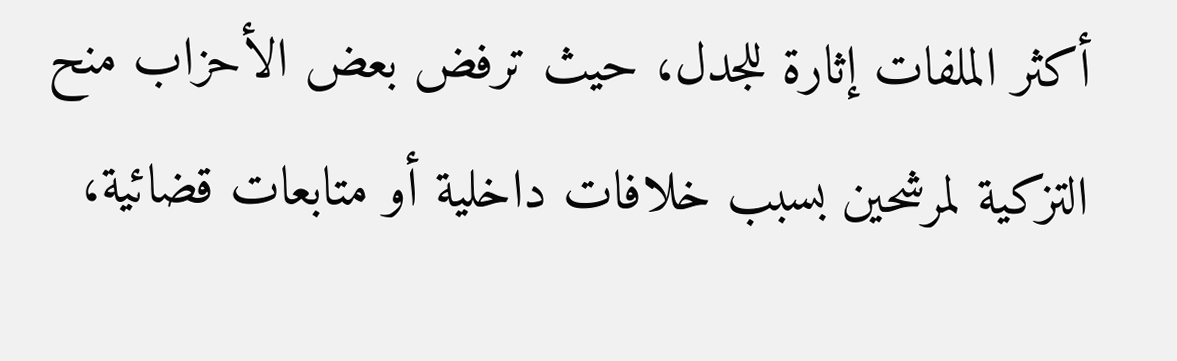أكثر الملفات إثارة للجدل، حيث ترفض بعض الأحزاب منح التزكية لمرشحين بسبب خلافات داخلية أو متابعات قضائية،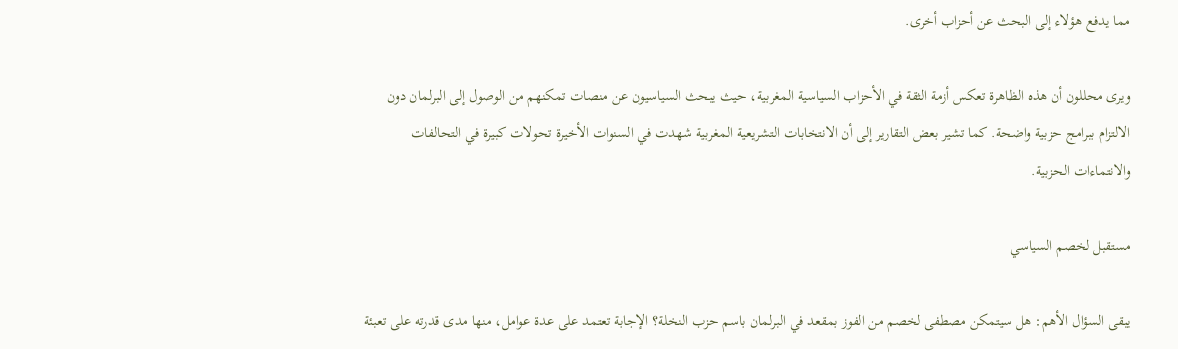مما يدفع هؤلاء إلى البحث عن أحزاب أخرى.

ويرى محللون أن هذه الظاهرة تعكس أزمة الثقة في الأحزاب السياسية المغربية، حيث يبحث السياسيون عن منصات تمكنهم من الوصول إلى البرلمان دون الالتزام ببرامج حزبية واضحة. كما تشير بعض التقارير إلى أن الانتخابات التشريعية المغربية شهدت في السنوات الأخيرة تحولات كبيرة في التحالفات والانتماءات الحزبية.

مستقبل لخصم السياسي

يبقى السؤال الأهم: هل سيتمكن مصطفى لخصم من الفوز بمقعد في البرلمان باسم حزب النخلة؟ الإجابة تعتمد على عدة عوامل، منها مدى قدرته على تعبئة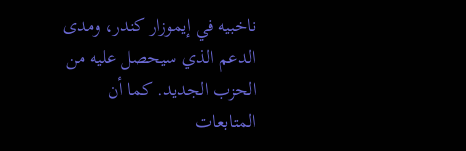ناخبيه في إيموزار كندر، ومدى الدعم الذي سيحصل عليه من الحزب الجديد. كما أن المتابعات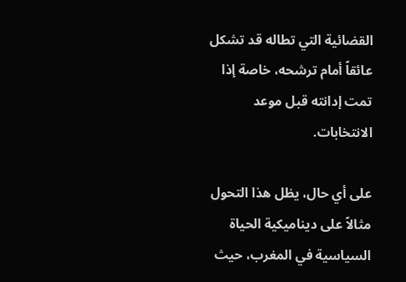القضائية التي تطاله قد تشكل عائقاً أمام ترشحه، خاصة إذا تمت إدانته قبل موعد الانتخابات.

على أي حال، يظل هذا التحول مثالاً على ديناميكية الحياة السياسية في المغرب، حيث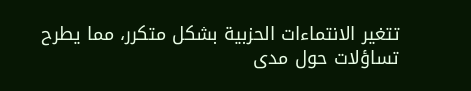تتغير الانتماءات الحزبية بشكل متكرر، مما يطرح تساؤلات حول مدى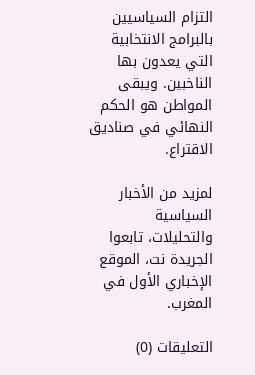التزام السياسيين بالبرامج الانتخابية التي يعدون بها الناخبين. ويبقى المواطن هو الحكم النهائي في صناديق الاقتراع.

لمزيد من الأخبار السياسية والتحليلات، تابعوا الجريدة نت، الموقع الإخباري الأول في المغرب.

التعليقات (0)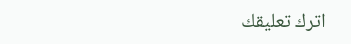اترك تعليقك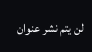لن يتم نشر عنوان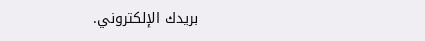بريدك الإلكتروني.